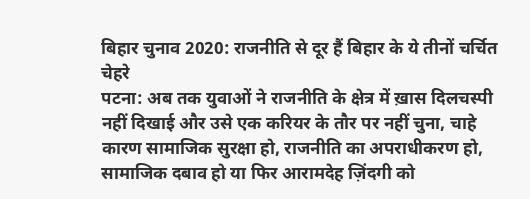बिहार चुनाव 2020: राजनीति से दूर हैं बिहार के ये तीनों चर्चित चेहरे
पटना: अब तक युवाओं ने राजनीति के क्षेत्र में ख़ास दिलचस्पी नहीं दिखाई और उसे एक करियर के तौर पर नहीं चुना, चाहे कारण सामाजिक सुरक्षा हो, राजनीति का अपराधीकरण हो, सामाजिक दबाव हो या फिर आरामदेह ज़िंदगी को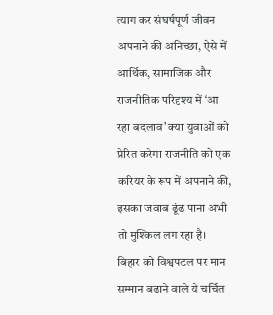त्याग कर संघर्षपूर्ण जीवन अपनाने की अनिच्छा, ऐसे में आर्थिक, सामाजिक और राजनीतिक परिदृश्य में ‘आ रहा बदलाव’ क्या युवाओं को प्रेरित करेगा राजनीति को एक करियर के रूप में अपनाने की, इसका जवाब ढूंढ पाना अभी तो मुश्किल लग रहा है।
बिहार को विश्वपटल पर मान सम्मान बढाने वाले ये चर्चित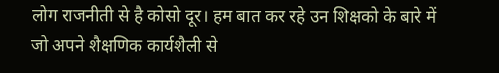लोग राजनीती से है कोसो दूर। हम बात कर रहे उन शिक्षको के बारे में जो अपने शैक्षणिक कार्यशैली से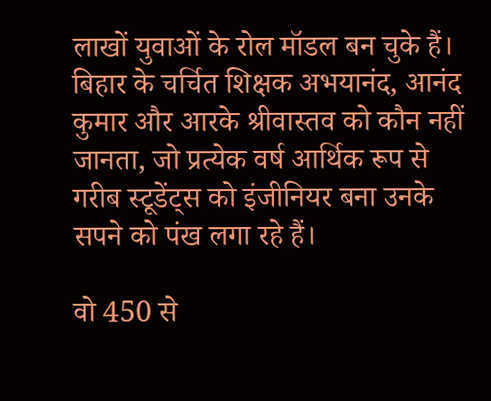लाखों युवाओं के रोल मॉडल बन चुके हैं। बिहार के चर्चित शिक्षक अभयानंद, आनंद कुमार और आरके श्रीवास्तव को कौन नहीं जानता, जो प्रत्येक वर्ष आर्थिक रूप से गरीब स्टूडेंट्स को इंजीनियर बना उनके सपने को पंख लगा रहे हैं।

वो 450 से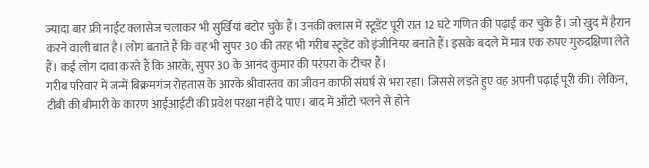ज्यादा बार फ्री नाईट क्लासेज चलाकर भी सुर्खियां बटोर चुके हैं। उनकी क्लास में स्टूडेंट पूरी रात 12 घंटे गणित की पढ़ाई कर चुके हैं। जो खुद में हैरान करने वाली बात है। लोग बताते हैं कि वह भी सुपर 30 की तरह भी गरीब स्टूडेंट को इंजीनियर बनाते हैं। इसके बदले में मात्र एक रुपए गुरुदक्षिणा लेते हैं। कई लोग दावा करते हैं कि आरके, सुपर 30 के आनंद कुमार की परंपरा के टीचर हैं।
गरीब परिवार में जन्में बिक्रमगंज रोहतास के आरके श्रीवास्तव का जीवन काफी संघर्ष से भरा रहा। जिससे लड़ते हुए वह अपनी पढ़ाई पूरी की। लेकिन, टीबी की बीमारी के कारण आईआईटी की प्रवेश परक्षा नहीं दे पाए। बाद में ऑटो चलने से होने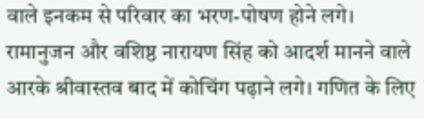वाले इनकम से परिवार का भरण-पोषण होने लगे।
रामानुजन और वशिष्ठ नारायण सिंह को आदर्श मानने वाले आरके श्रीवास्तव बाद में कोचिंग पढ़ाने लगे। गणित के लिए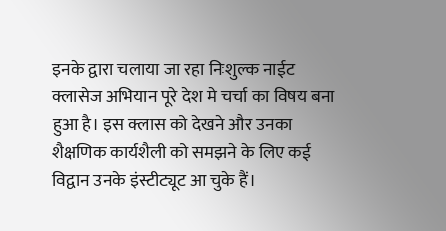इनके द्वारा चलाया जा रहा निःशुल्क नाईट क्लासेज अभियान पूरे देश मे चर्चा का विषय बना हुआ है। इस क्लास को देखने और उनका शैक्षणिक कार्यशैली को समझने के लिए कई विद्वान उनके इंस्टीट्यूट आ चुके हैं।